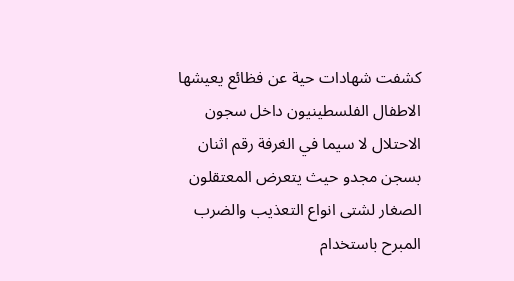كشفت شهادات حية عن فظائع يعيشها الاطفال الفلسطينيون داخل سجون الاحتلال لا سيما في الغرفة رقم اثنان بسجن مجدو حيث يتعرض المعتقلون الصغار لشتى انواع التعذيب والضرب المبرح باستخدام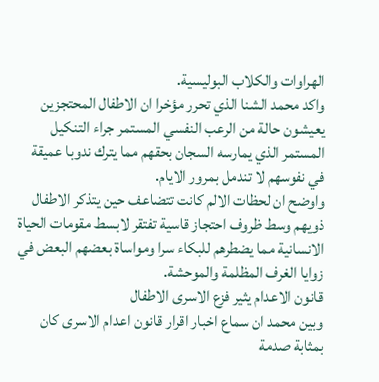الهراوات والكلاب البوليسية.
واكد محمد الشنا الذي تحرر مؤخرا ان الاطفال المحتجزين يعيشون حالة من الرعب النفسي المستمر جراء التنكيل المستمر الذي يمارسه السجان بحقهم مما يترك ندوبا عميقة في نفوسهم لا تندمل بمرور الايام.
واوضح ان لحظات الالم كانت تتضاعف حين يتذكر الاطفال ذويهم وسط ظروف احتجاز قاسية تفتقر لابسط مقومات الحياة الانسانية مما يضطرهم للبكاء سرا ومواساة بعضهم البعض في زوايا الغرف المظلمة والموحشة.
قانون الاعدام يثير فزع الاسرى الاطفال
وبين محمد ان سماع اخبار اقرار قانون اعدام الاسرى كان بمثابة صدمة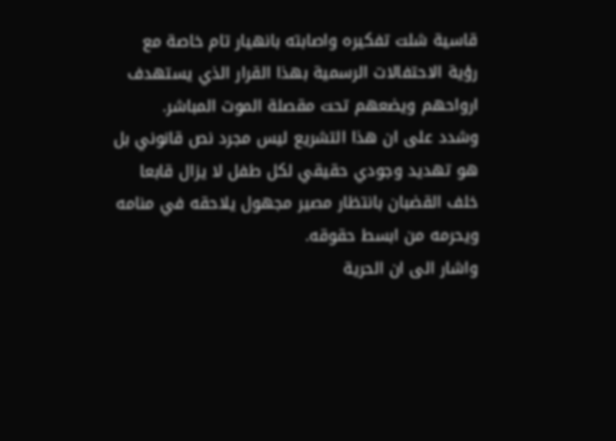قاسية شلت تفكيره واصابته بانهيار تام خاصة مع رؤية الاحتفالات الرسمية بهذا القرار الذي يستهدف ارواحهم ويضعهم تحت مقصلة الموت المباشر.
وشدد على ان هذا التشريع ليس مجرد نص قانوني بل هو تهديد وجودي حقيقي لكل طفل لا يزال قابعا خلف القضبان بانتظار مصير مجهول يلاحقه في منامه ويحرمه من ابسط حقوقه.
واشار الى ان الحرية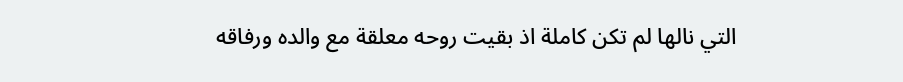التي نالها لم تكن كاملة اذ بقيت روحه معلقة مع والده ورفاقه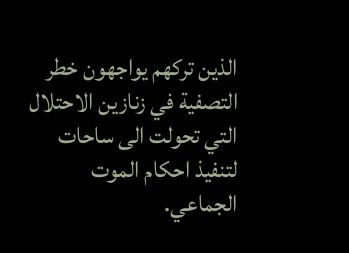الذين تركهم يواجهون خطر التصفية في زنازين الاحتلال التي تحولت الى ساحات لتنفيذ احكام الموت الجماعي.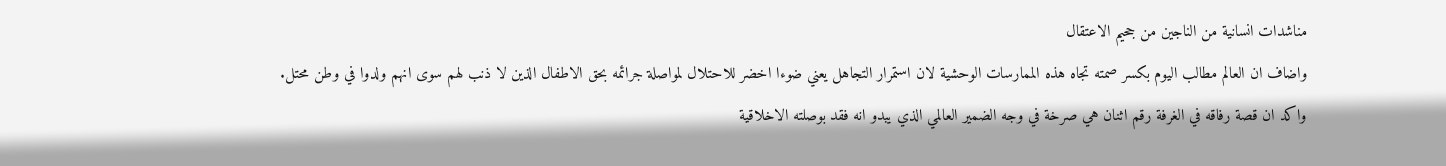مناشدات انسانية من الناجين من جحيم الاعتقال
واضاف ان العالم مطالب اليوم بكسر صمته تجاه هذه الممارسات الوحشية لان استمرار التجاهل يعني ضوءا اخضر للاحتلال لمواصلة جرائمه بحق الاطفال الذين لا ذنب لهم سوى انهم ولدوا في وطن محتل.
واكد ان قصة رفاقه في الغرفة رقم اثنان هي صرخة في وجه الضمير العالمي الذي يبدو انه فقد بوصلته الاخلاقية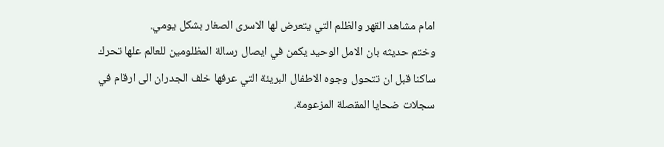امام مشاهد القهر والظلم التي يتعرض لها الاسرى الصغار بشكل يومي.
وختم حديثه بان الامل الوحيد يكمن في ايصال رسالة المظلومين للعالم علها تحرك ساكنا قبل ان تتحول وجوه الاطفال البريئة التي عرفها خلف الجدران الى ارقام في سجلات ضحايا المقصلة المزعومة.